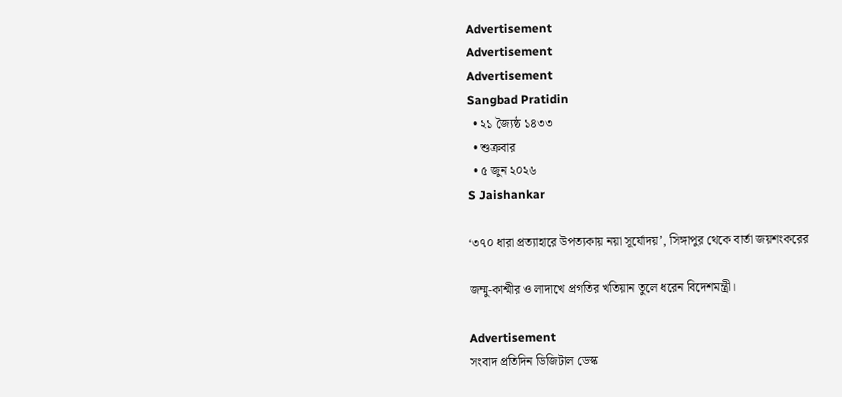Advertisement
Advertisement
Advertisement
Sangbad Pratidin
  • ২১ জ্যৈষ্ঠ ১৪৩৩
  • শুক্রবার
  • ৫ জুন ২০২৬
S Jaishankar

‘৩৭০ ধারা প্রত্যাহারে উপত্যকায় নয়া সূর্যোদয়’, সিঙ্গাপুর থেকে বার্তা জয়শংকরের

জম্মু-কাশ্মীর ও লাদাখে প্রগতির খতিয়ান তুলে ধরেন বিদেশমন্ত্রী।

Advertisement
সংবাদ প্রতিদিন ডিজিটাল ডেস্ক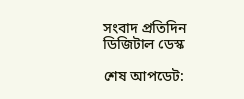সংবাদ প্রতিদিন ডিজিটাল ডেস্ক

শেষ আপডেট: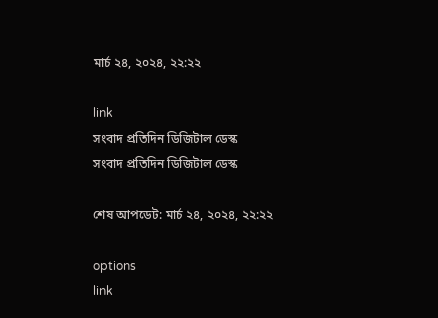মার্চ ২৪, ২০২৪, ২২:২২

link
সংবাদ প্রতিদিন ডিজিটাল ডেস্ক
সংবাদ প্রতিদিন ডিজিটাল ডেস্ক

শেষ আপডেট: মার্চ ২৪, ২০২৪, ২২:২২

options
link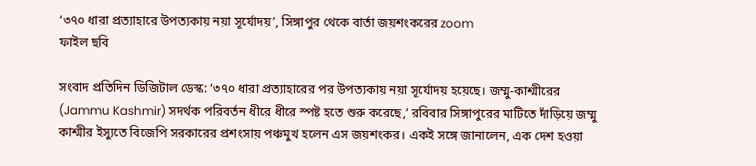‘৩৭০ ধারা প্রত্যাহারে উপত্যকায় নয়া সূর্যোদয়’, সিঙ্গাপুর থেকে বার্তা জয়শংকরের zoom
ফাইল ছবি

সংবাদ প্রতিদিন ডিজিটাল ডেস্ক: ‘৩৭০ ধারা প্রত্যাহারের পর উপত্যকায় নয়া সূর্যোদয় হয়েছে। জম্মু-কাশ্মীরের (Jammu Kashmir) সদর্থক পরিবর্তন ধীরে ধীরে স্পষ্ট হতে শুরু করেছে,’ রবিবার সিঙ্গাপুরের মাটিতে দাঁড়িয়ে জম্মু কাশ্মীর ইস্যুতে বিজেপি সরকারের প্রশংসায় পঞ্চমুখ হলেন এস জয়শংকর। একই সঙ্গে জানালেন, এক দেশ হওয়া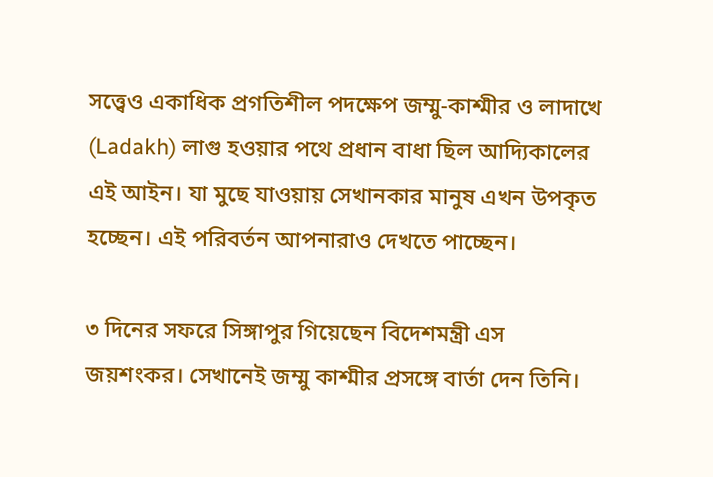সত্ত্বেও একাধিক প্রগতিশীল পদক্ষেপ জম্মু-কাশ্মীর ও লাদাখে (Ladakh) লাগু হওয়ার পথে প্রধান বাধা ছিল আদ্যিকালের এই আইন। যা মুছে যাওয়ায় সেখানকার মানুষ এখন উপকৃত হচ্ছেন। এই পরিবর্তন আপনারাও দেখতে পাচ্ছেন।

৩ দিনের সফরে সিঙ্গাপুর গিয়েছেন বিদেশমন্ত্রী এস জয়শংকর। সেখানেই জম্মু কাশ্মীর প্রসঙ্গে বার্তা দেন তিনি।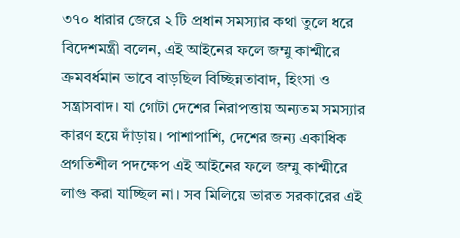৩৭০ ধারার জেরে ২ টি প্রধান সমস্যার কথা তুলে ধরে বিদেশমন্ত্রী বলেন, এই আইনের ফলে জম্মু কাশ্মীরে ক্রমবর্ধমান ভাবে বাড়ছিল বিচ্ছিন্নতাবাদ, হিংসা ও সন্ত্রাসবাদ। যা গোটা দেশের নিরাপত্তায় অন্যতম সমস্যার কারণ হয়ে দাঁড়ায়। পাশাপাশি, দেশের জন্য একাধিক প্রগতিশীল পদক্ষেপ এই আইনের ফলে জম্মু কাশ্মীরে লাগু করা যাচ্ছিল না। সব মিলিয়ে ভারত সরকারের এই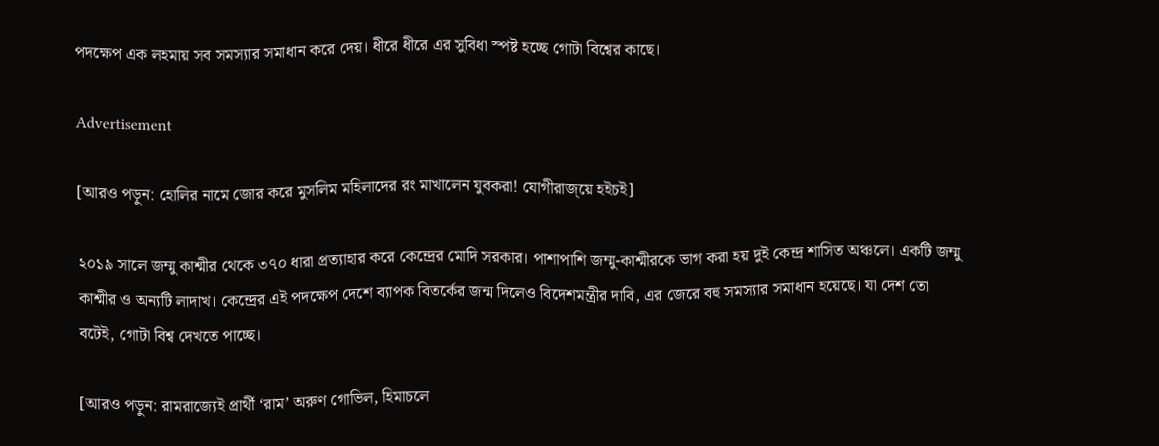পদক্ষেপ এক লহমায় সব সমস্যার সমাধান করে দেয়। ধীরে ধীরে এর সুবিধা স্পষ্ট হচ্ছে গোটা বিশ্বের কাছে।

Advertisement

[আরও পড়ুন: হোলির নামে জোর করে মুসলিম মহিলাদের রং মাখালেন যুবকরা! যোগীরাজ্য়ে হইচই]

২০১৯ সালে জম্মু কাশ্মীর থেকে ৩৭০ ধারা প্রত্যাহার করে কেন্দ্রের মোদি সরকার। পাশাপাশি জম্মু-কাশ্মীরকে ভাগ করা হয় দুই কেন্দ্র শাসিত অঞ্চলে। একটি জম্মু কাশ্মীর ও অন্যটি লাদাখ। কেন্দ্রের এই পদক্ষেপ দেশে ব্যাপক বিতর্কের জন্ম দিলেও বিদেশমন্ত্রীর দাবি, এর জেরে বহু সমস্যার সমাধান হয়েছে। যা দেশ তো বটেই, গোটা বিশ্ব দেখতে পাচ্ছে।

[আরও পড়ুন: রামরাজ্যেই প্রার্থী ‘রাম’ অরুণ গোভিল, হিমাচলে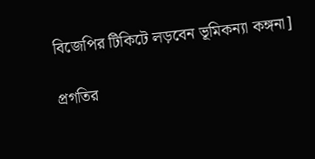বিজেপির টিকিটে লড়বেন ভূমিকন্যা কঙ্গনা]

প্রগতির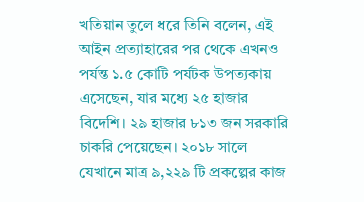খতিয়ান তুলে ধরে তিনি বলেন, এই আইন প্রত্যাহারের পর থেকে এখনও পর্যন্ত ১.৫ কোটি পর্যটক উপত্যকায় এসেছেন, যার মধ্যে ২৫ হাজার বিদেশি। ২৯ হাজার ৮১৩ জন সরকারি চাকরি পেয়েছেন। ২০১৮ সালে যেখানে মাত্র ৯,২২৯ টি প্রকল্পের কাজ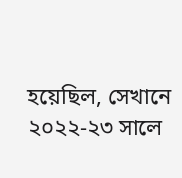হয়েছিল, সেখানে ২০২২-২৩ সালে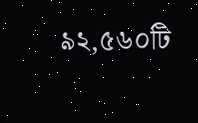৯২,৫৬০টি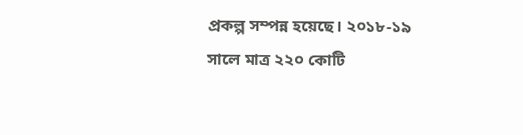প্রকল্প সম্পন্ন হয়েছে। ২০১৮-১৯ সালে মাত্র ২২০ কোটি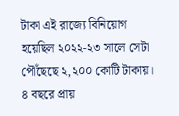টাকা এই রাজ্যে বিনিয়োগ হয়েছিল ২০২২-২৩ সালে সেটা পৌঁছেছে ২,২০০ কোটি টাকায়। ৪ বছরে প্রায়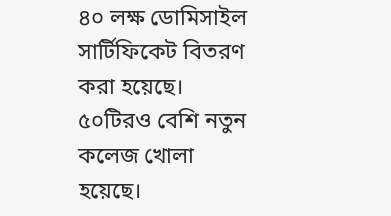৪০ লক্ষ ডোমিসাইল সার্টিফিকেট বিতরণ করা হয়েছে। ৫০টিরও বেশি নতুন কলেজ খোলা হয়েছে।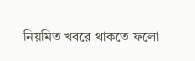নিয়মিত খবরে থাকতে ফলো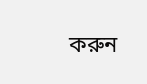করুন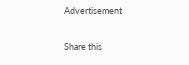Advertisement

Share this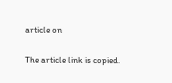article on

The article link is copied.